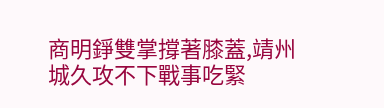商明錚雙掌撐著膝蓋,靖州城久攻不下戰事吃緊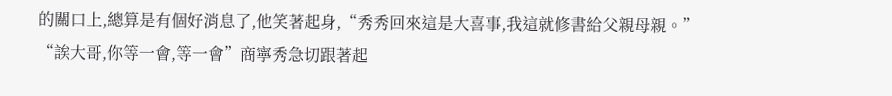的關口上,總算是有個好消息了,他笑著起身,“秀秀回來這是大喜事,我這就修書給父親母親。”
“誒大哥,你等一會,等一會”商寧秀急切跟著起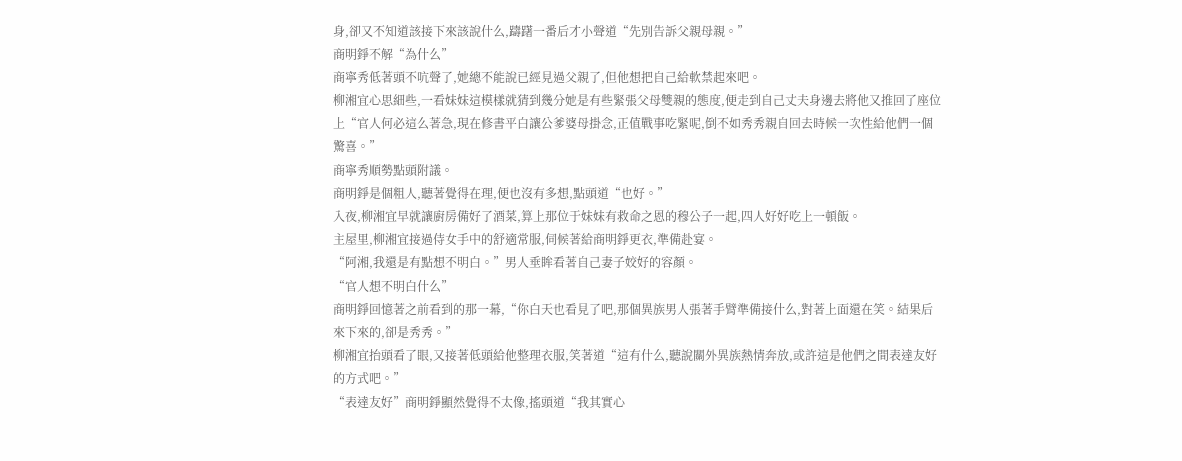身,卻又不知道該接下來該說什么,躊躇一番后才小聲道“先別告訴父親母親。”
商明錚不解“為什么”
商寧秀低著頭不吭聲了,她總不能說已經見過父親了,但他想把自己給軟禁起來吧。
柳湘宜心思細些,一看妹妹這模樣就猜到幾分她是有些緊張父母雙親的態度,便走到自己丈夫身邊去將他又推回了座位上“官人何必這么著急,現在修書平白讓公爹婆母掛念,正值戰事吃緊呢,倒不如秀秀親自回去時候一次性給他們一個驚喜。”
商寧秀順勢點頭附議。
商明錚是個粗人,聽著覺得在理,便也沒有多想,點頭道“也好。”
入夜,柳湘宜早就讓廚房備好了酒菜,算上那位于妹妹有救命之恩的穆公子一起,四人好好吃上一頓飯。
主屋里,柳湘宜接過侍女手中的舒適常服,伺候著給商明錚更衣,準備赴宴。
“阿湘,我還是有點想不明白。”男人垂眸看著自己妻子姣好的容顏。
“官人想不明白什么”
商明錚回憶著之前看到的那一幕,“你白天也看見了吧,那個異族男人張著手臂準備接什么,對著上面還在笑。結果后來下來的,卻是秀秀。”
柳湘宜抬頭看了眼,又接著低頭給他整理衣服,笑著道“這有什么,聽說關外異族熱情奔放,或許這是他們之間表達友好的方式吧。”
“表達友好”商明錚顯然覺得不太像,搖頭道“我其實心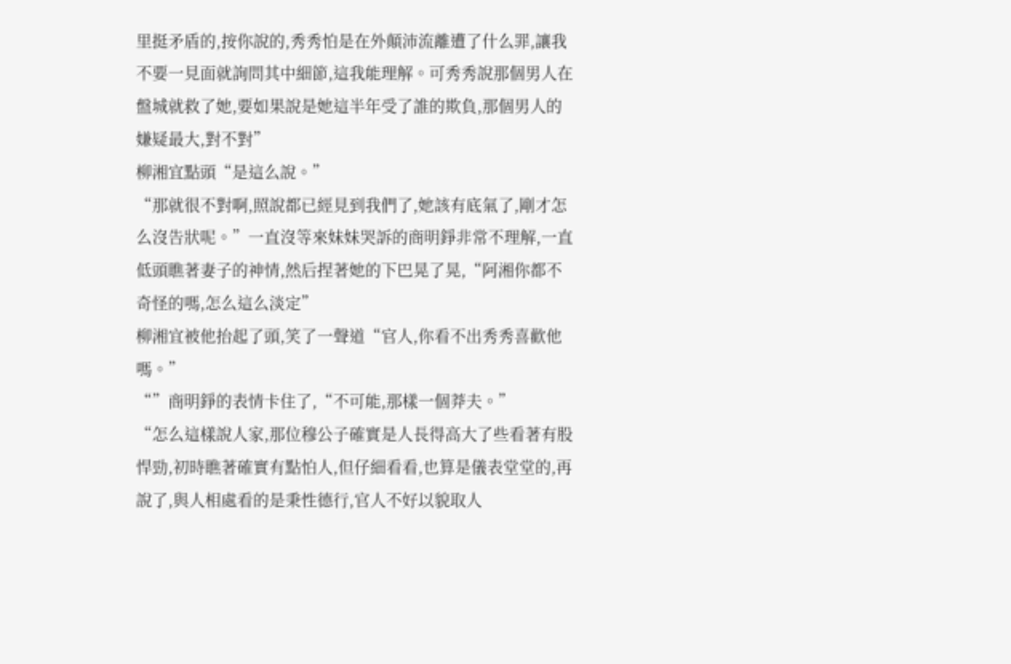里挺矛盾的,按你說的,秀秀怕是在外顛沛流離遭了什么罪,讓我不要一見面就詢問其中細節,這我能理解。可秀秀說那個男人在盤城就救了她,要如果說是她這半年受了誰的欺負,那個男人的嫌疑最大,對不對”
柳湘宜點頭“是這么說。”
“那就很不對啊,照說都已經見到我們了,她該有底氣了,剛才怎么沒告狀呢。”一直沒等來妹妹哭訴的商明錚非常不理解,一直低頭瞧著妻子的神情,然后捏著她的下巴晃了晃,“阿湘你都不奇怪的嗎,怎么這么淡定”
柳湘宜被他抬起了頭,笑了一聲道“官人,你看不出秀秀喜歡他嗎。”
“”商明錚的表情卡住了,“不可能,那樣一個莽夫。”
“怎么這樣說人家,那位穆公子確實是人長得高大了些看著有股悍勁,初時瞧著確實有點怕人,但仔細看看,也算是儀表堂堂的,再說了,與人相處看的是秉性德行,官人不好以貌取人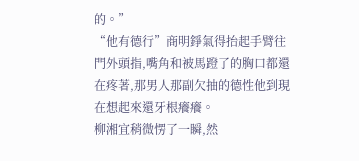的。”
“他有德行”商明錚氣得抬起手臂往門外頭指,嘴角和被馬蹬了的胸口都還在疼著,那男人那副欠抽的德性他到現在想起來還牙根癢癢。
柳湘宜稍微愣了一瞬,然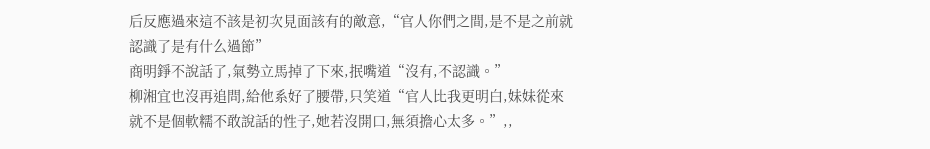后反應過來這不該是初次見面該有的敵意,“官人你們之間,是不是之前就認識了是有什么過節”
商明錚不說話了,氣勢立馬掉了下來,抿嘴道“沒有,不認識。”
柳湘宜也沒再追問,給他系好了腰帶,只笑道“官人比我更明白,妹妹從來就不是個軟糯不敢說話的性子,她若沒開口,無須擔心太多。”,,